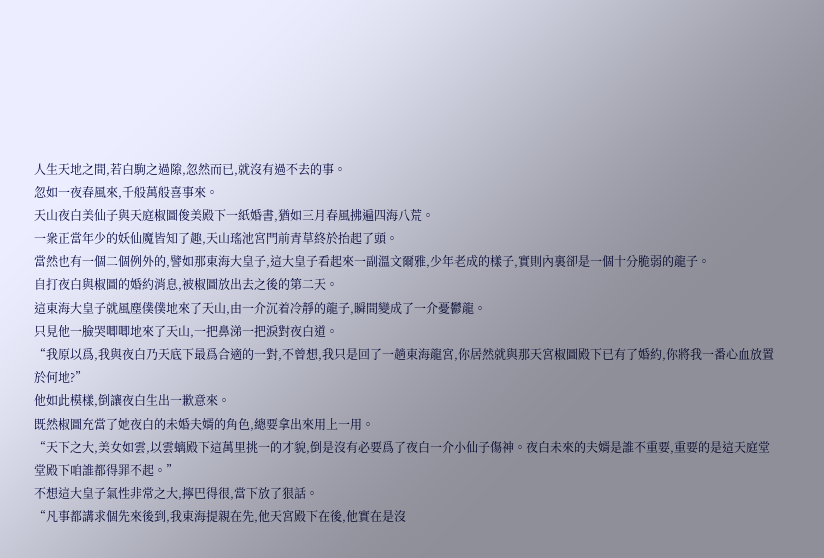人生天地之間,若白駒之過隙,忽然而已,就沒有過不去的事。
忽如一夜春風來,千般萬般喜事來。
天山夜白美仙子與天庭椒圖俊美殿下一紙婚書,猶如三月春風拂遍四海八荒。
一衆正當年少的妖仙魔皆知了趣,天山瑤池宮門前青草終於抬起了頭。
當然也有一個二個例外的,譬如那東海大皇子,這大皇子看起來一副溫文爾雅,少年老成的樣子,實則內裏卻是一個十分脆弱的龍子。
自打夜白與椒圖的婚約消息,被椒圖放出去之後的第二天。
這東海大皇子就風塵僕僕地來了天山,由一介沉着冷靜的龍子,瞬間變成了一介憂鬱龍。
只見他一臉哭唧唧地來了天山,一把鼻涕一把淚對夜白道。
“我原以爲,我與夜白乃天底下最爲合適的一對,不曾想,我只是回了一趟東海龍宮,你居然就與那天宮椒圖殿下已有了婚約,你將我一番心血放置於何地?”
他如此模樣,倒讓夜白生出一歉意來。
既然椒圖充當了她夜白的未婚夫婿的角色,總要拿出來用上一用。
“天下之大,美女如雲,以雲螭殿下這萬里挑一的才貌,倒是沒有必要爲了夜白一介小仙子傷神。夜白未來的夫婿是誰不重要,重要的是這天庭堂堂殿下咱誰都得罪不起。”
不想這大皇子氣性非常之大,擰巴得很,當下放了狠話。
“凡事都講求個先來後到,我東海提親在先,他天宮殿下在後,他實在是沒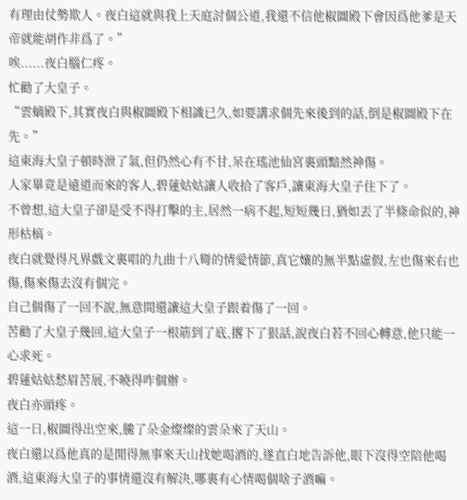有理由仗勢欺人。夜白這就與我上天庭討個公道,我還不信他椒圖殿下會因爲他爹是天帝就能胡作非爲了。”
唉......夜白腦仁疼。
忙勸了大皇子。
“雲螭殿下,其實夜白與椒圖殿下相識已久,如要講求個先來後到的話,倒是椒圖殿下在先。”
這東海大皇子頓時泄了氣,但仍然心有不甘,呆在瑤池仙宮裏頭黯然神傷。
人家畢竟是遠道而來的客人,碧蓮姑姑讓人收拾了客戶,讓東海大皇子住下了。
不曾想,這大皇子卻是受不得打擊的主,居然一病不起,短短幾日,猶如丟了半條命似的,神形枯槁。
夜白就覺得凡界戲文裏唱的九曲十八彎的情愛情節,真它孃的無半點虛假,左也傷來右也傷,傷來傷去沒有個完。
自己個傷了一回不說,無意間還讓這大皇子跟着傷了一回。
苦勸了大皇子幾回,這大皇子一根筋到了底,撂下了狠話,說夜白若不回心轉意,他只能一心求死。
碧蓮姑姑愁眉苦展,不曉得咋個辦。
夜白亦頭疼。
這一日,椒圖得出空來,騰了朵金燦燦的雲朵來了天山。
夜白還以爲他真的是閒得無事來天山找她喝酒的,遂直白地告訴他,眼下沒得空陪他喝酒,這東海大皇子的事情還沒有解決,哪裏有心情喝個啥子酒嘛。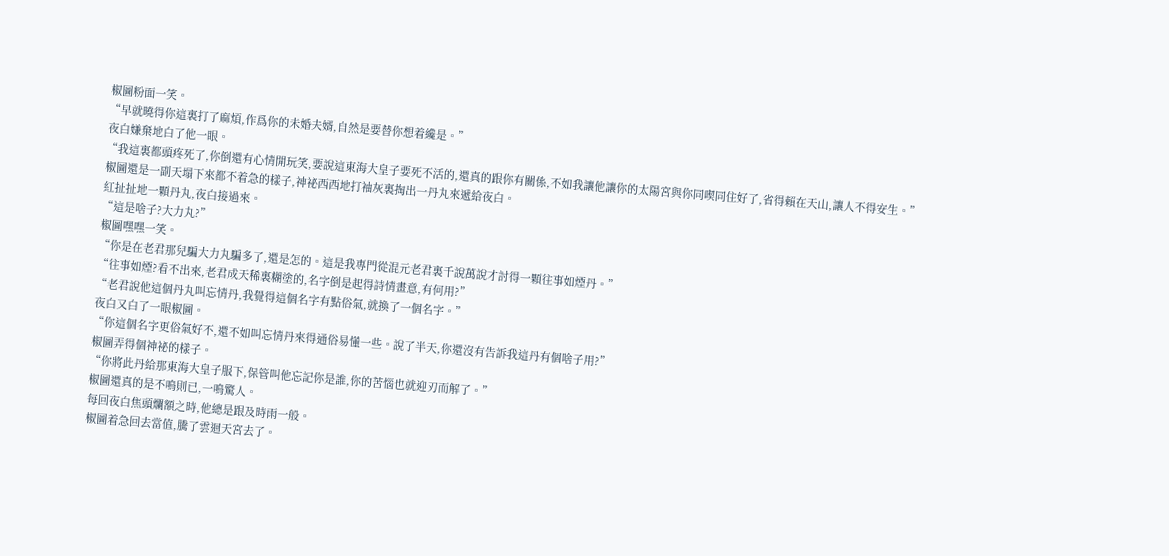椒圖粉面一笑。
“早就曉得你這裏打了麻煩,作爲你的未婚夫婿,自然是要替你想着纔是。”
夜白嫌棄地白了他一眼。
“我這裏都頭疼死了,你倒還有心情開玩笑,要說這東海大皇子要死不活的,還真的跟你有關係,不如我讓他讓你的太陽宮與你同喫同住好了,省得賴在天山,讓人不得安生。”
椒圖還是一副天塌下來都不着急的樣子,神祕西西地打袖灰裏掏出一丹丸來遞給夜白。
紅扯扯地一顆丹丸,夜白接過來。
“這是啥子?大力丸?”
椒圖嘿嘿一笑。
“你是在老君那兒騙大力丸騙多了,還是怎的。這是我專門從混元老君裏千說萬說才討得一顆往事如煙丹。”
“往事如煙?看不出來,老君成天稀裏糊塗的,名字倒是起得詩情畫意,有何用?”
“老君說他這個丹丸叫忘情丹,我覺得這個名字有點俗氣,就換了一個名字。”
夜白又白了一眼椒圖。
“你這個名字更俗氣好不,還不如叫忘情丹來得通俗易懂一些。說了半天,你還沒有告訴我這丹有個啥子用?”
椒圖弄得個神祕的樣子。
“你將此丹給那東海大皇子服下,保管叫他忘記你是誰,你的苦惱也就迎刃而解了。”
椒圖還真的是不鳴則已,一鳴驚人。
每回夜白焦頭爛額之時,他總是跟及時雨一般。
椒圖着急回去當值,騰了雲迴天宮去了。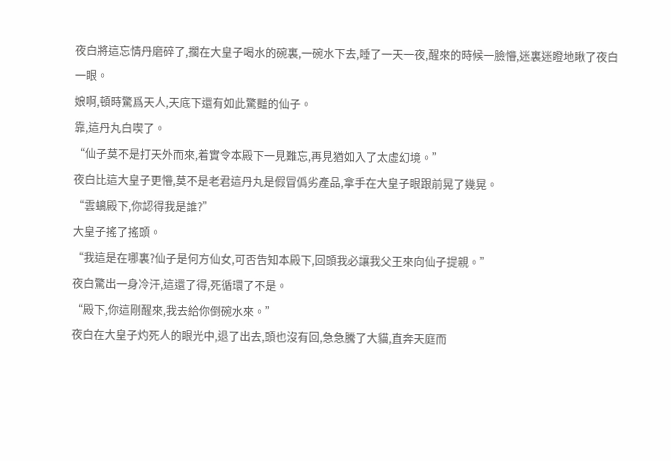夜白將這忘情丹磨碎了,擱在大皇子喝水的碗裏,一碗水下去,睡了一天一夜,醒來的時候一臉懵,迷裏迷瞪地瞅了夜白一眼。
娘啊,頓時驚爲天人,天底下還有如此驚豔的仙子。
靠,這丹丸白喫了。
“仙子莫不是打天外而來,着實令本殿下一見難忘,再見猶如入了太虛幻境。”
夜白比這大皇子更懵,莫不是老君這丹丸是假冒僞劣產品,拿手在大皇子眼跟前晃了幾晃。
“雲螭殿下,你認得我是誰?”
大皇子搖了搖頭。
“我這是在哪裏?仙子是何方仙女,可否告知本殿下,回頭我必讓我父王來向仙子提親。”
夜白驚出一身冷汗,這還了得,死循環了不是。
“殿下,你這剛醒來,我去給你倒碗水來。”
夜白在大皇子灼死人的眼光中,退了出去,頭也沒有回,急急騰了大貓,直奔天庭而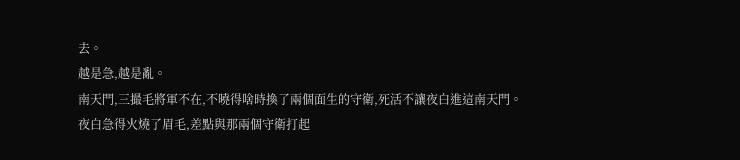去。
越是急,越是亂。
南天門,三撮毛將軍不在,不曉得啥時換了兩個面生的守衛,死活不讓夜白進這南天門。
夜白急得火燒了眉毛,差點與那兩個守衛打起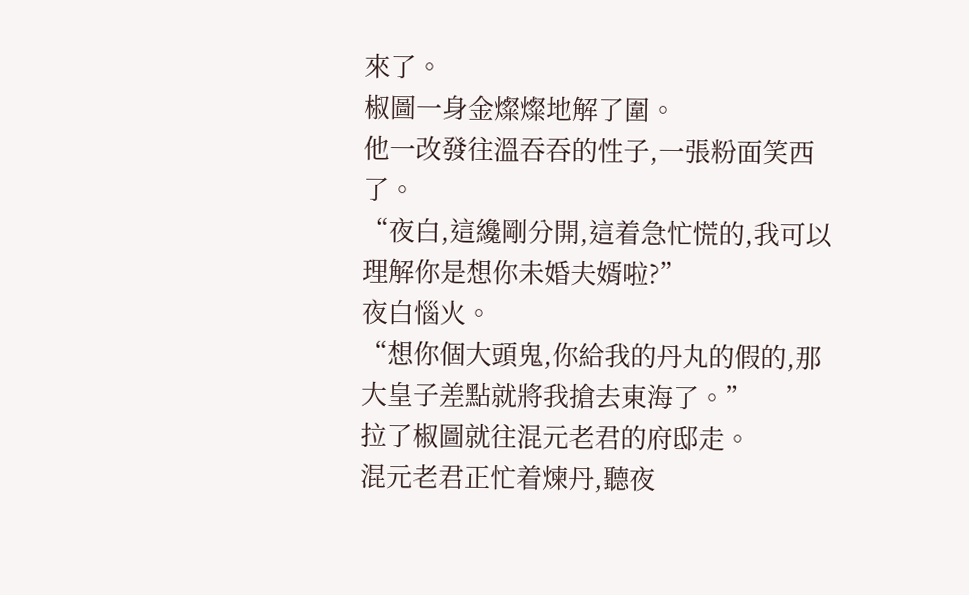來了。
椒圖一身金燦燦地解了圍。
他一改發往溫吞吞的性子,一張粉面笑西了。
“夜白,這纔剛分開,這着急忙慌的,我可以理解你是想你未婚夫婿啦?”
夜白惱火。
“想你個大頭鬼,你給我的丹丸的假的,那大皇子差點就將我搶去東海了。”
拉了椒圖就往混元老君的府邸走。
混元老君正忙着煉丹,聽夜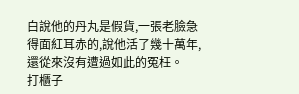白說他的丹丸是假貨,一張老臉急得面紅耳赤的,說他活了幾十萬年,還從來沒有遭過如此的冤枉。
打櫃子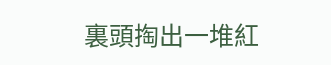裏頭掏出一堆紅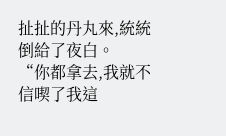扯扯的丹丸來,統統倒給了夜白。
“你都拿去,我就不信喫了我這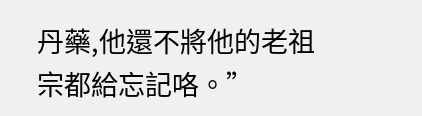丹藥,他還不將他的老祖宗都給忘記咯。”